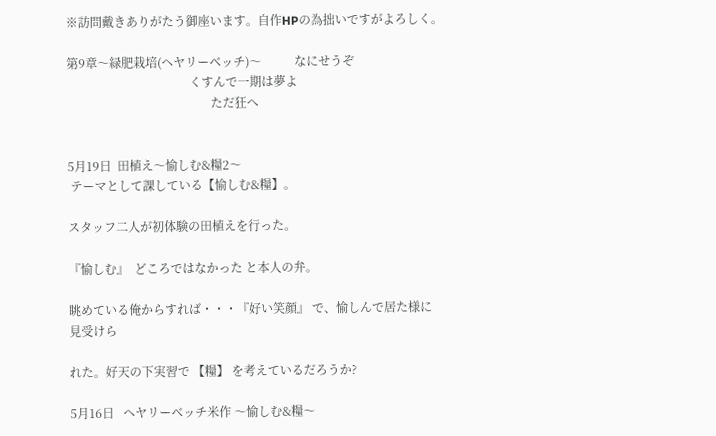※訪問戴きありがたう御座います。自作HPの為拙いですがよろしく。

第9章〜緑肥栽培(ヘヤリーベッチ)〜           なにせうぞ
                                         くすんで一期は夢よ
                                                ただ狂へ


5月19日  田植え〜愉しむ&糧2〜
 テーマとして課している【愉しむ&糧】。

スタッフ二人が初体験の田植えを行った。

『愉しむ』  どころではなかった と本人の弁。

眺めている俺からすれば・・・『好い笑顔』 で、愉しんで居た様に
見受けら

れた。好天の下実習で 【糧】 を考えているだろうか?

5月16日   ヘヤリーベッチ米作 〜愉しむ&糧〜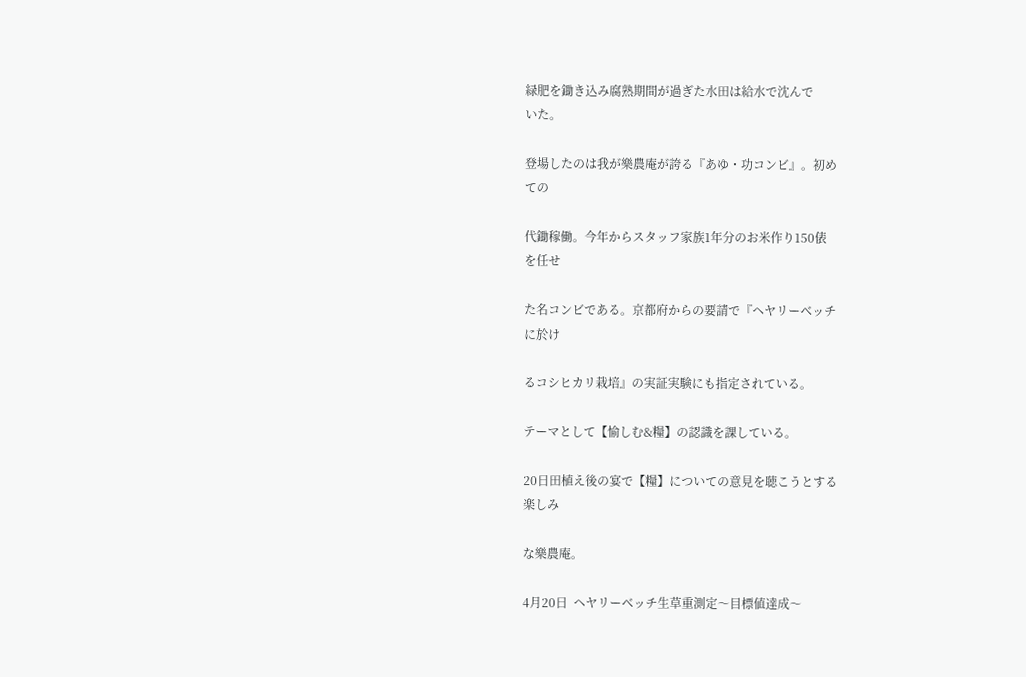緑肥を鋤き込み腐熟期間が過ぎた水田は給水で沈んで
いた。

登場したのは我が樂農庵が誇る『あゆ・功コンビ』。初め
ての

代鋤稼働。今年からスタッフ家族1年分のお米作り150俵
を任せ

た名コンビである。京都府からの要請で『ヘヤリーベッチ
に於け

るコシヒカリ栽培』の実証実験にも指定されている。

テーマとして【愉しむ&糧】の認識を課している。

20日田植え後の宴で【糧】についての意見を聴こうとする
楽しみ

な樂農庵。

4月20日  ヘヤリーベッチ生草重測定〜目標値達成〜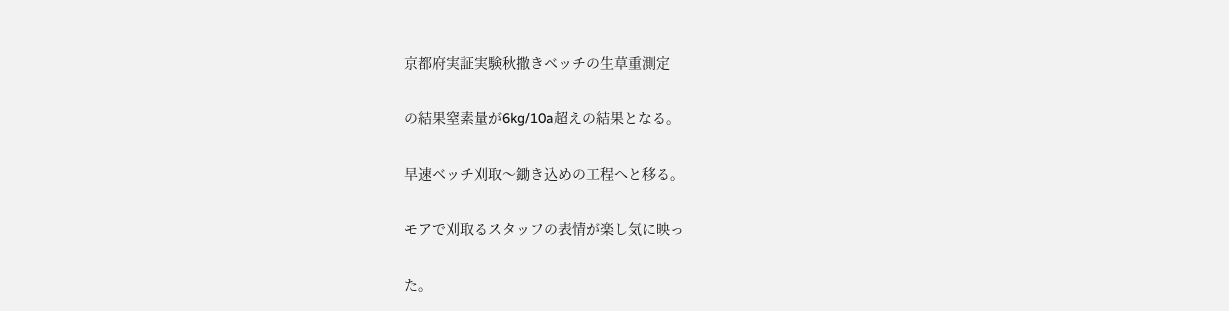京都府実証実験秋撒きベッチの生草重測定

の結果窒素量が6kg/10a超えの結果となる。

早速ベッチ刈取〜鋤き込めの工程へと移る。

モアで刈取るスタッフの表情が楽し気に映っ

た。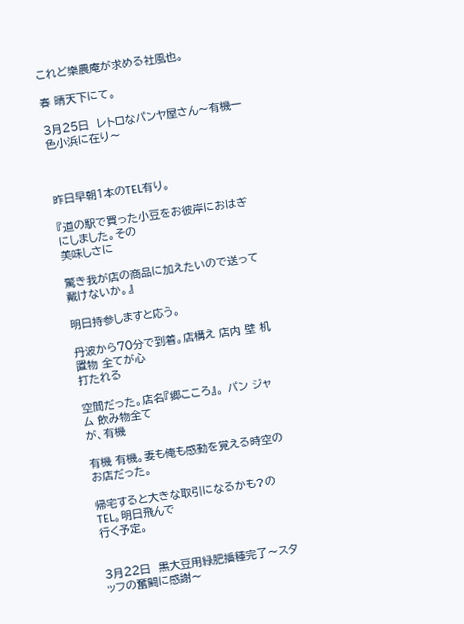これど樂農庵が求める社風也。

春 晴天下にて。

3月25日  レトロなパンヤ屋さん〜有機一色小浜に在り〜



昨日早朝1本のTEL有り。

『道の駅で買った小豆をお彼岸におはぎにしました。その
美味しさに

驚き我が店の商品に加えたいので送って戴けないか。』

明日持参しますと応う。

丹波から70分で到着。店構え 店内 壁 机 置物 全てが心
打たれる

空間だった。店名『郷こころ』。 パン ジャム 飲み物全て
が、有機

有機 有機。妻も俺も感動を覚える時空のお店だった。

帰宅すると大きな取引になるかも?のTEL。明日飛んで
行く予定。


3月22日  黒大豆用緑肥播種完了〜スタッフの奮闘に感謝〜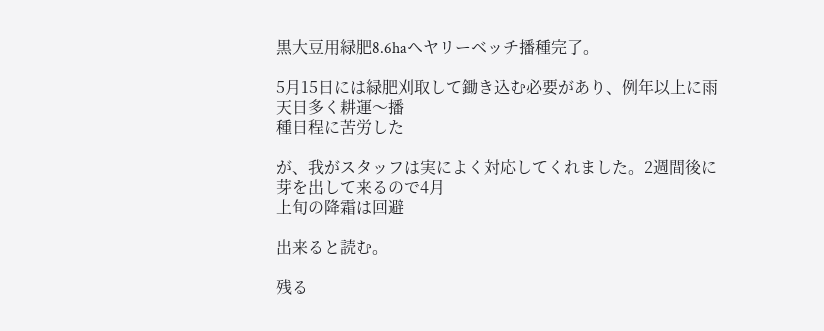黒大豆用緑肥8.6haヘヤリーベッチ播種完了。

5月15日には緑肥刈取して鋤き込む必要があり、例年以上に雨天日多く耕運〜播
種日程に苦労した

が、我がスタッフは実によく対応してくれました。2週間後に芽を出して来るので4月
上旬の降霜は回避

出来ると読む。

残る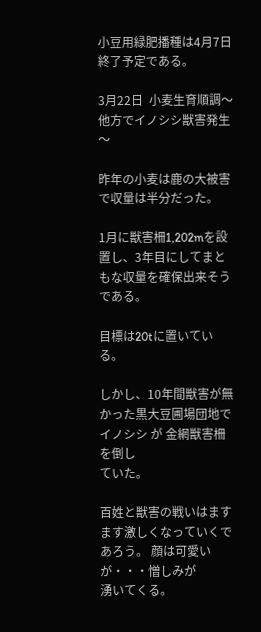小豆用緑肥播種は4月7日終了予定である。

3月22日  小麦生育順調〜他方でイノシシ獣害発生〜

昨年の小麦は鹿の大被害で収量は半分だった。

1月に獣害柵1,202mを設置し、3年目にしてまともな収量を確保出来そうである。

目標は20tに置いている。

しかし、10年間獣害が無かった黒大豆圃場団地で イノシシ が 金網獣害柵を倒し
ていた。

百姓と獣害の戦いはますます激しくなっていくであろう。 顔は可愛いが・・・憎しみが
湧いてくる。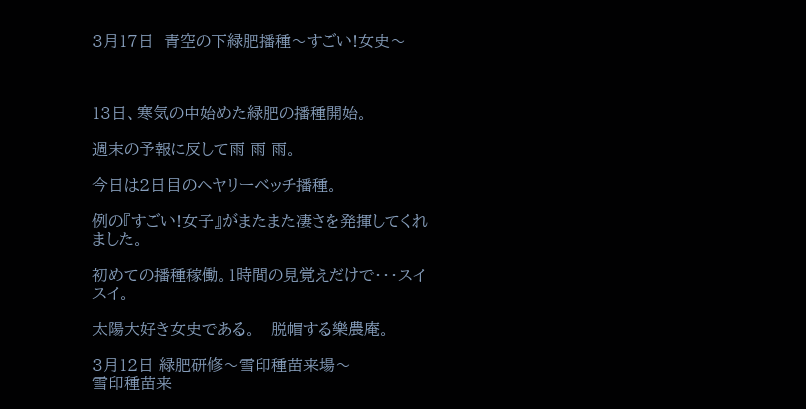3月17日  青空の下緑肥播種〜すごい!女史〜



13日、寒気の中始めた緑肥の播種開始。

週末の予報に反して雨 雨 雨。

今日は2日目のヘヤリーベッチ播種。

例の『すごい!女子』がまたまた凄さを発揮してくれ
ました。

初めての播種稼働。1時間の見覚えだけで・・・スイ
スイ。

太陽大好き女史である。   脱帽する樂農庵。

3月12日 緑肥研修〜雪印種苗来場〜
雪印種苗来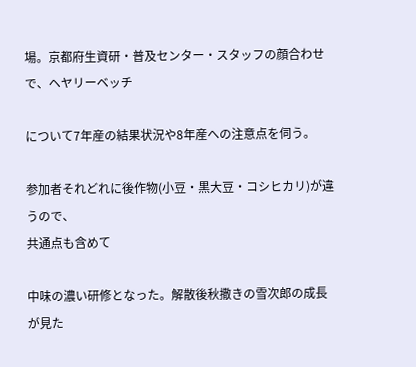場。京都府生資研・普及センター・スタッフの顔合わせ
で、ヘヤリーベッチ

について7年産の結果状況や8年産への注意点を伺う。

参加者それどれに後作物(小豆・黒大豆・コシヒカリ)が違うので、
共通点も含めて

中味の濃い研修となった。解散後秋撒きの雪次郎の成長が見た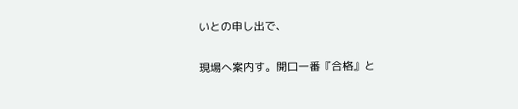いとの申し出で、

現場へ案内す。開口一番『合格』と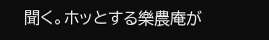聞く。ホッとする樂農庵が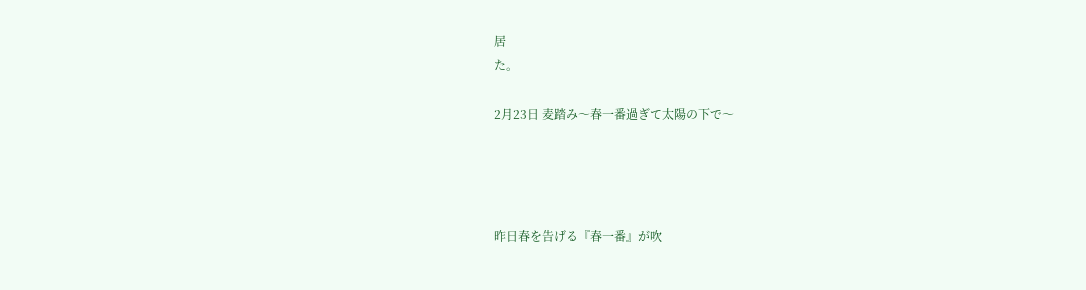居
た。

2月23日 麦踏み〜春一番過ぎて太陽の下で〜




昨日春を告げる『春一番』が吹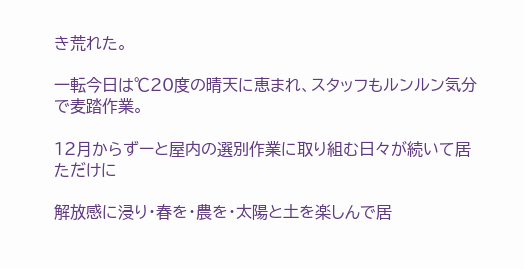き荒れた。

一転今日は℃20度の晴天に恵まれ、スタッフもルンルン気分で麦踏作業。

12月からずーと屋内の選別作業に取り組む日々が続いて居ただけに

解放感に浸り・春を・農を・太陽と土を楽しんで居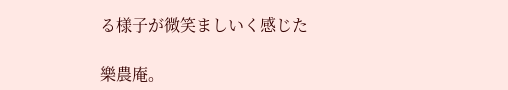る様子が微笑ましいく感じた

樂農庵。